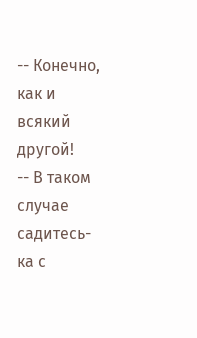-- Конечно, как и всякий другой!
-- В таком случае садитесь-ка с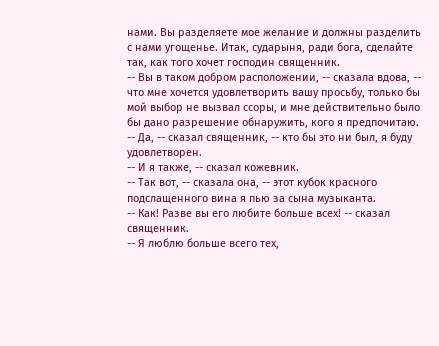нами. Вы разделяете мое желание и должны разделить с нами угощенье. Итак, сударыня, ради бога, сделайте так, как того хочет господин священник.
-- Вы в таком добром расположении, -- сказала вдова, -- что мне хочется удовлетворить вашу просьбу, только бы мой выбор не вызвал ссоры, и мне действительно было бы дано разрешение обнаружить, кого я предпочитаю.
-- Да, -- сказал священник, -- кто бы это ни был, я буду удовлетворен.
-- И я также, -- сказал кожевник.
-- Так вот, -- сказала она, -- этот кубок красного подслащенного вина я пью за сына музыканта.
-- Как! Разве вы его любите больше всех! -- сказал священник.
-- Я люблю больше всего тех,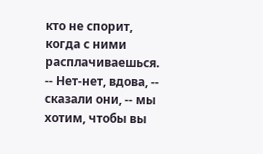кто не спорит, когда с ними расплачиваешься.
-- Нет-нет, вдова, -- сказали они, -- мы хотим, чтобы вы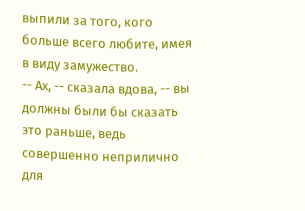выпили за того, кого больше всего любите, имея в виду замужество.
-- Ах, -- сказала вдова, -- вы должны были бы сказать это раньше, ведь совершенно неприлично для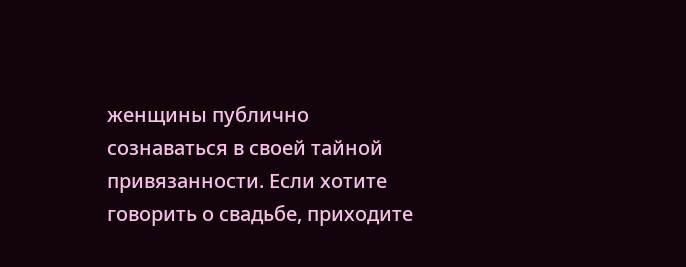женщины публично сознаваться в своей тайной привязанности. Если хотите говорить о свадьбе, приходите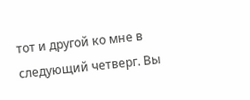тот и другой ко мне в следующий четверг. Вы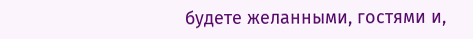будете желанными, гостями и,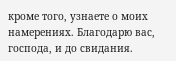кроме того, узнаете о моих намерениях. Благодарю вас, господа, и до свидания.